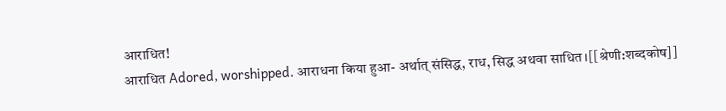आराधित!
आराधित Adored, worshipped. आराधना किया हुआ- अर्थात् संसिद्ध, राध, सिद्ध अथवा साधित।[[श्रेणी:शब्दकोष]]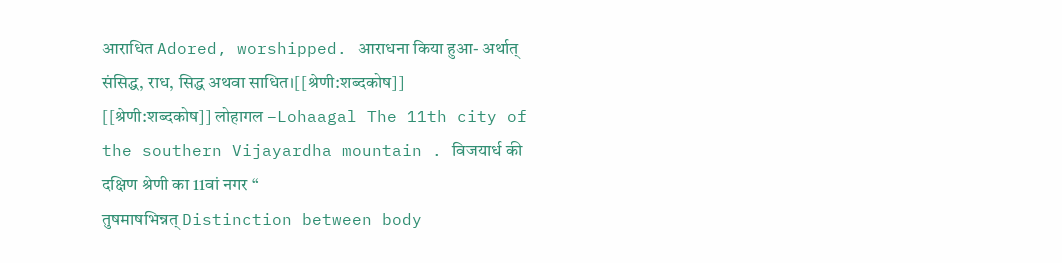आराधित Adored, worshipped. आराधना किया हुआ- अर्थात् संसिद्ध, राध, सिद्ध अथवा साधित।[[श्रेणी:शब्दकोष]]
[[श्रेणी:शब्दकोष]] लोहागल –Lohaagal The 11th city of the southern Vijayardha mountain . विजयार्ध की दक्षिण श्रेणी का 11वां नगर “
तुषमाषभिन्नत् Distinction between body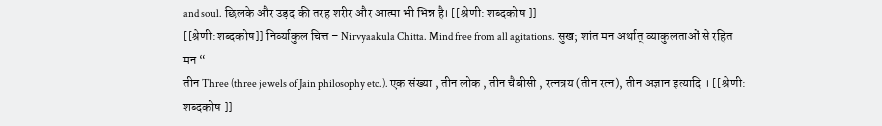and soul. छिलके और उड़द की तरह शरीर और आत्मा भी भिन्न है। [[श्रेणी: शब्दकोष ]]
[[श्रेणी:शब्दकोष]] निर्व्याकुल चित्त – Nirvyaakula Chitta. Mind free from all agitations. सुख; शांत मन अर्थात् व्याकुलताओं से रहित मन “
तीन Three (three jewels of Jain philosophy etc.). एक संख्या , तीन लोक , तीन चैबीसी , रत्नत्रय (तीन रत्न), तीन अज्ञान इत्यादि । [[श्रेणी: शब्दकोष ]]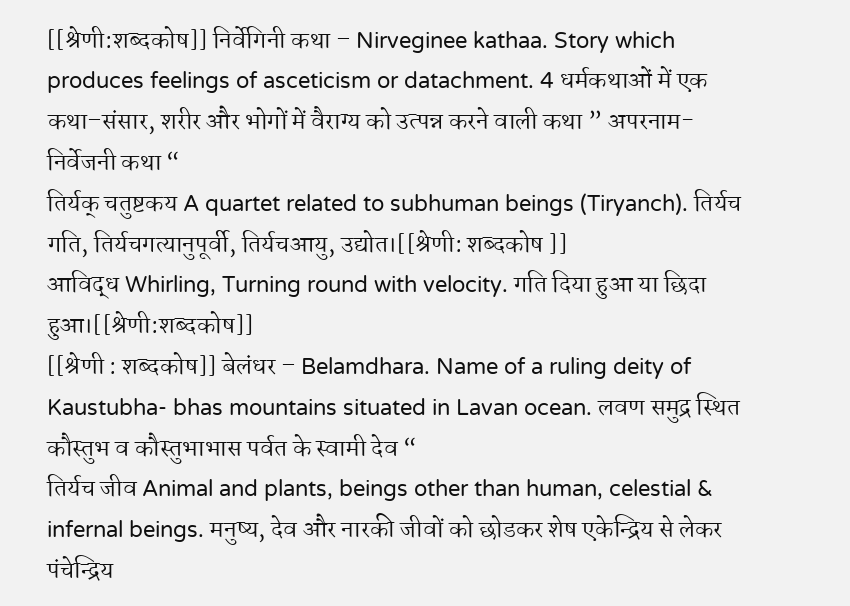[[श्रेणी:शब्दकोष]] निर्वेगिनी कथा – Nirveginee kathaa. Story which produces feelings of asceticism or datachment. 4 धर्मकथाओं में एक कथा–संसार, शरीर और भोगों में वैराग्य को उत्पन्न करने वाली कथा ” अपरनाम-निर्वेजनी कथा “
तिर्यक् चतुष्टकय A quartet related to subhuman beings (Tiryanch). तिर्यच गति, तिर्यचगत्यानुपूर्वी, तिर्यचआयु, उद्योत।[[श्रेणी: शब्दकोष ]]
आविद्ध Whirling, Turning round with velocity. गति दिया हुआ या छिदा हुआ।[[श्रेणी:शब्दकोष]]
[[श्रेणी : शब्दकोष]] बेलंधर – Belamdhara. Name of a ruling deity of Kaustubha- bhas mountains situated in Lavan ocean. लवण समुद्र स्थित कौस्तुभ व कौस्तुभाभास पर्वत के स्वामी देव “
तिर्यच जीव Animal and plants, beings other than human, celestial & infernal beings. मनुष्य, देव और नारकी जीवों को छोडकर शेष एकेन्द्रिय से लेकर पंचेन्द्रिय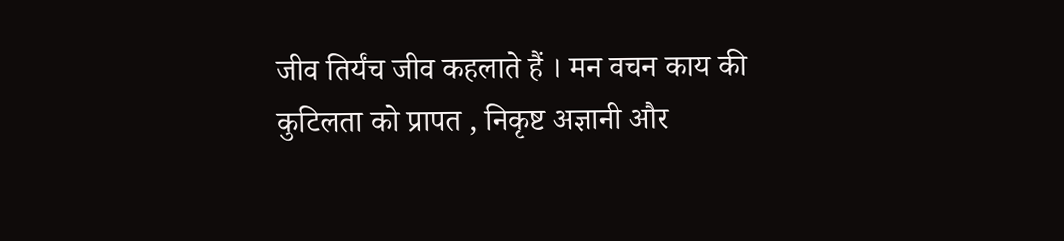जीव तिर्यंच जीव कहलाते हैं । मन वचन काय की कुटिलता को प्रापत , निकृष्ट अज्ञानी और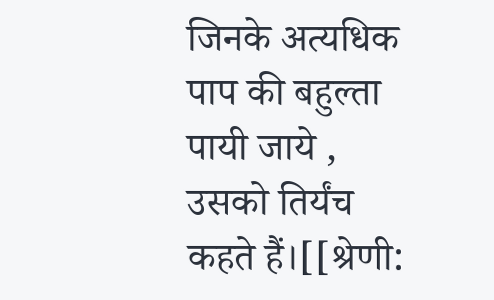जिनके अत्यधिक पाप की बहुल्ता पायी जाये , उसको तिर्यंच कहते हैं।[[श्रेणी: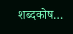शब्दकोष…